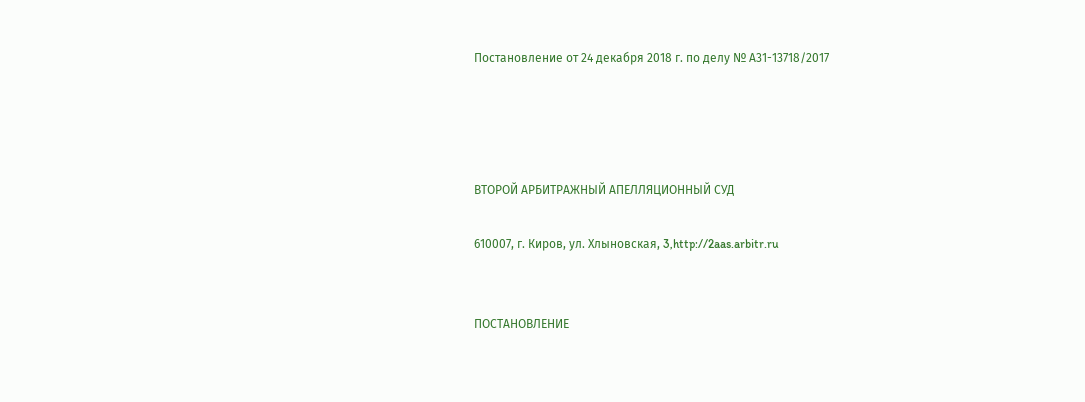Постановление от 24 декабря 2018 г. по делу № А31-13718/2017




ВТОРОЙ АРБИТРАЖНЫЙ АПЕЛЛЯЦИОННЫЙ СУД

610007, г. Киров, ул. Хлыновская, 3,http://2aas.arbitr.ru


ПОСТАНОВЛЕНИЕ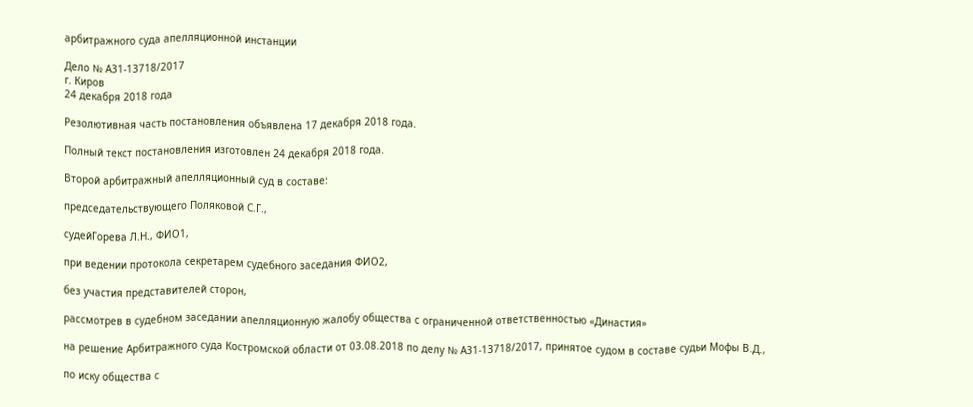арбитражного суда апелляционной инстанции

Дело № А31-13718/2017
г. Киров
24 декабря 2018 года

Резолютивная часть постановления объявлена 17 декабря 2018 года.

Полный текст постановления изготовлен 24 декабря 2018 года.

Второй арбитражный апелляционный суд в составе:

председательствующего Поляковой С.Г.,

судейГорева Л.Н., ФИО1,

при ведении протокола секретарем судебного заседания ФИО2,

без участия представителей сторон,

рассмотрев в судебном заседании апелляционную жалобу общества с ограниченной ответственностью «Династия»

на решение Арбитражного суда Костромской области от 03.08.2018 по делу № А31-13718/2017, принятое судом в составе судьи Мофы В.Д.,

по иску общества с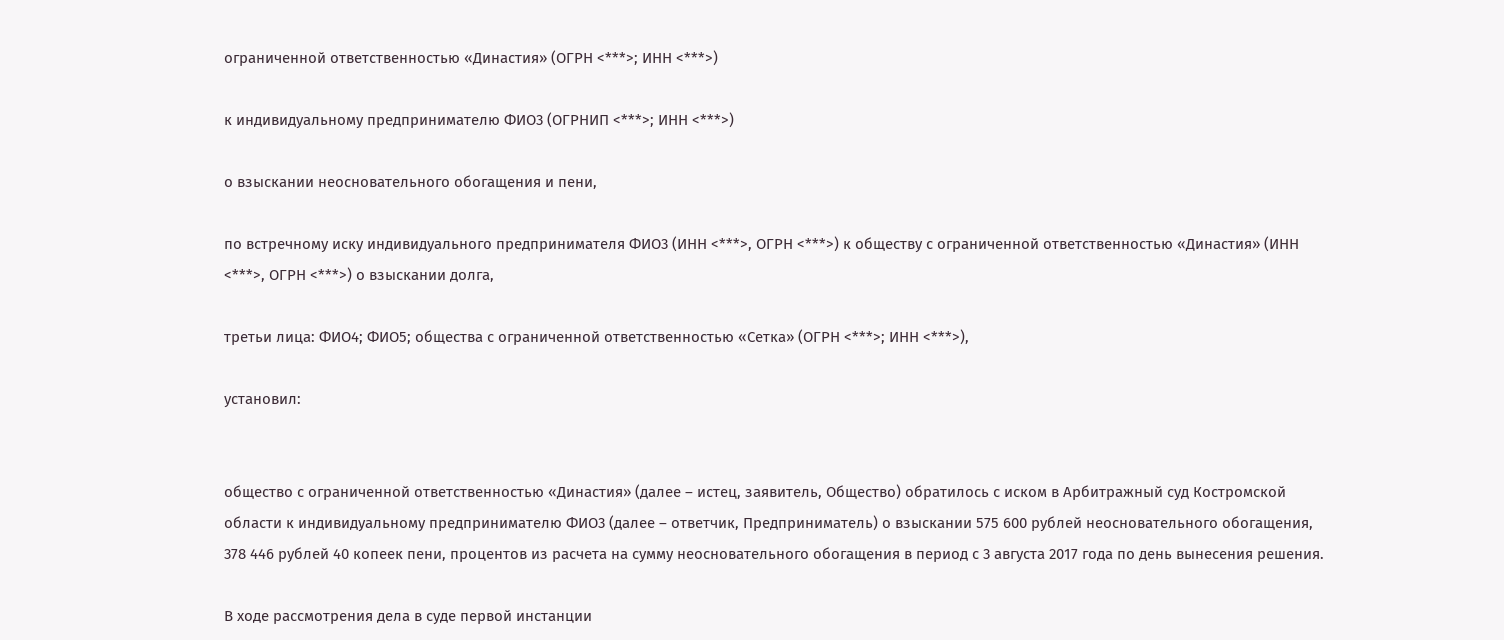ограниченной ответственностью «Династия» (ОГРН <***>; ИНН <***>)

к индивидуальному предпринимателю ФИО3 (ОГРНИП <***>; ИНН <***>)

о взыскании неосновательного обогащения и пени,

по встречному иску индивидуального предпринимателя ФИО3 (ИНН <***>, ОГРН <***>) к обществу с ограниченной ответственностью «Династия» (ИНН <***>, ОГРН <***>) о взыскании долга,

третьи лица: ФИО4; ФИО5; общества с ограниченной ответственностью «Сетка» (ОГРН <***>; ИНН <***>),

установил:


общество с ограниченной ответственностью «Династия» (далее – истец, заявитель, Общество) обратилось с иском в Арбитражный суд Костромской области к индивидуальному предпринимателю ФИО3 (далее – ответчик, Предприниматель) о взыскании 575 600 рублей неосновательного обогащения, 378 446 рублей 40 копеек пени, процентов из расчета на сумму неосновательного обогащения в период с 3 августа 2017 года по день вынесения решения.

В ходе рассмотрения дела в суде первой инстанции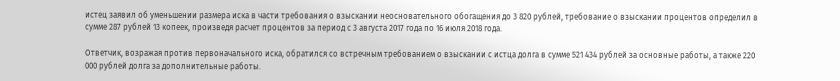истец заявил об уменьшении размера иска в части требования о взыскании неосновательного обогащения до 3 820 рублей, требование о взыскании процентов определил в сумме 287 рублей 13 копеек, произведя расчет процентов за период с 3 августа 2017 года по 16 июля 2018 года.

Ответчик, возражая против первоначального иска, обратился со встречным требованием о взыскании с истца долга в сумме 521 434 рублей за основные работы, а также 220 000 рублей долга за дополнительные работы.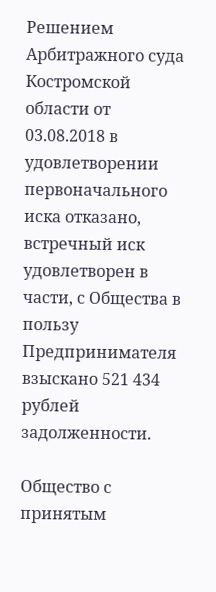Решением Арбитражного суда Костромской области от 03.08.2018 в удовлетворении первоначального иска отказано, встречный иск удовлетворен в части, с Общества в пользу Предпринимателя взыскано 521 434 рублей задолженности.

Общество с принятым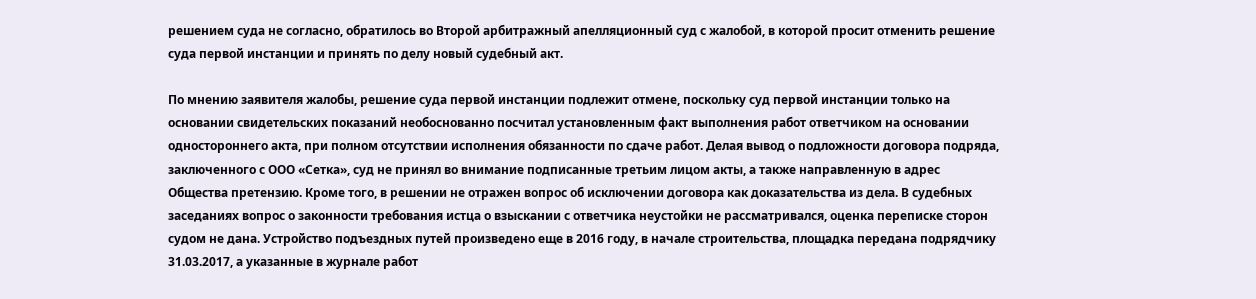решением суда не согласно, обратилось во Второй арбитражный апелляционный суд с жалобой, в которой просит отменить решение суда первой инстанции и принять по делу новый судебный акт.

По мнению заявителя жалобы, решение суда первой инстанции подлежит отмене, поскольку суд первой инстанции только на основании свидетельских показаний необоснованно посчитал установленным факт выполнения работ ответчиком на основании одностороннего акта, при полном отсутствии исполнения обязанности по сдаче работ. Делая вывод о подложности договора подряда, заключенного с ООО «Сетка», суд не принял во внимание подписанные третьим лицом акты, а также направленную в адрес Общества претензию. Кроме того, в решении не отражен вопрос об исключении договора как доказательства из дела. В судебных заседаниях вопрос о законности требования истца о взыскании с ответчика неустойки не рассматривался, оценка переписке сторон судом не дана. Устройство подъездных путей произведено еще в 2016 году, в начале строительства, площадка передана подрядчику 31.03.2017, а указанные в журнале работ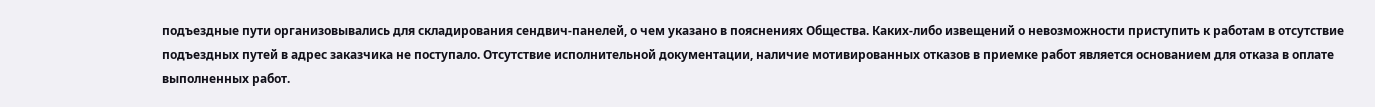подъездные пути организовывались для складирования сендвич-панелей, о чем указано в пояснениях Общества. Каких-либо извещений о невозможности приступить к работам в отсутствие подъездных путей в адрес заказчика не поступало. Отсутствие исполнительной документации, наличие мотивированных отказов в приемке работ является основанием для отказа в оплате выполненных работ.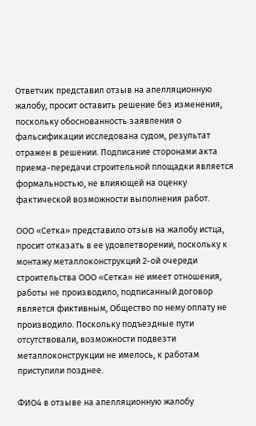Ответчик представил отзыв на апелляционную жалобу, просит оставить решение без изменения, поскольку обоснованность заявления о фальсификации исследована судом, результат отражен в решении. Подписание сторонами акта приема-передачи строительной площадки является формальностью, не влияющей на оценку фактической возможности выполнения работ.

ООО «Сетка» представило отзыв на жалобу истца, просит отказать в ее удовлетворении, поскольку к монтажу металлоконструкций 2-ой очереди строительства ООО «Сетка» не имеет отношения, работы не производило, подписанный договор является фиктивным, Общество по нему оплату не производило. Поскольку подъездные пути отсутствовали, возможности подвезти металлоконструкции не имелось, к работам приступили позднее.

ФИО4 в отзыве на апелляционную жалобу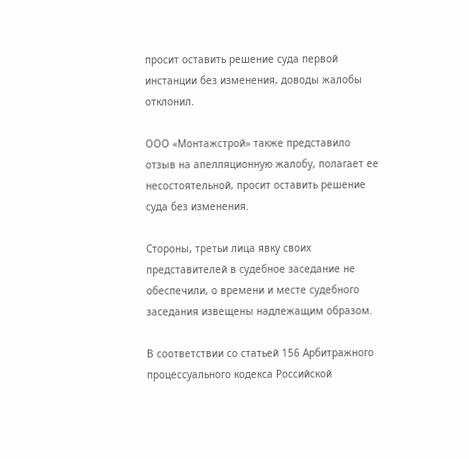просит оставить решение суда первой инстанции без изменения, доводы жалобы отклонил.

ООО «Монтажстрой» также представило отзыв на апелляционную жалобу, полагает ее несостоятельной, просит оставить решение суда без изменения.

Стороны, третьи лица явку своих представителей в судебное заседание не обеспечили, о времени и месте судебного заседания извещены надлежащим образом.

В соответствии со статьей 156 Арбитражного процессуального кодекса Российской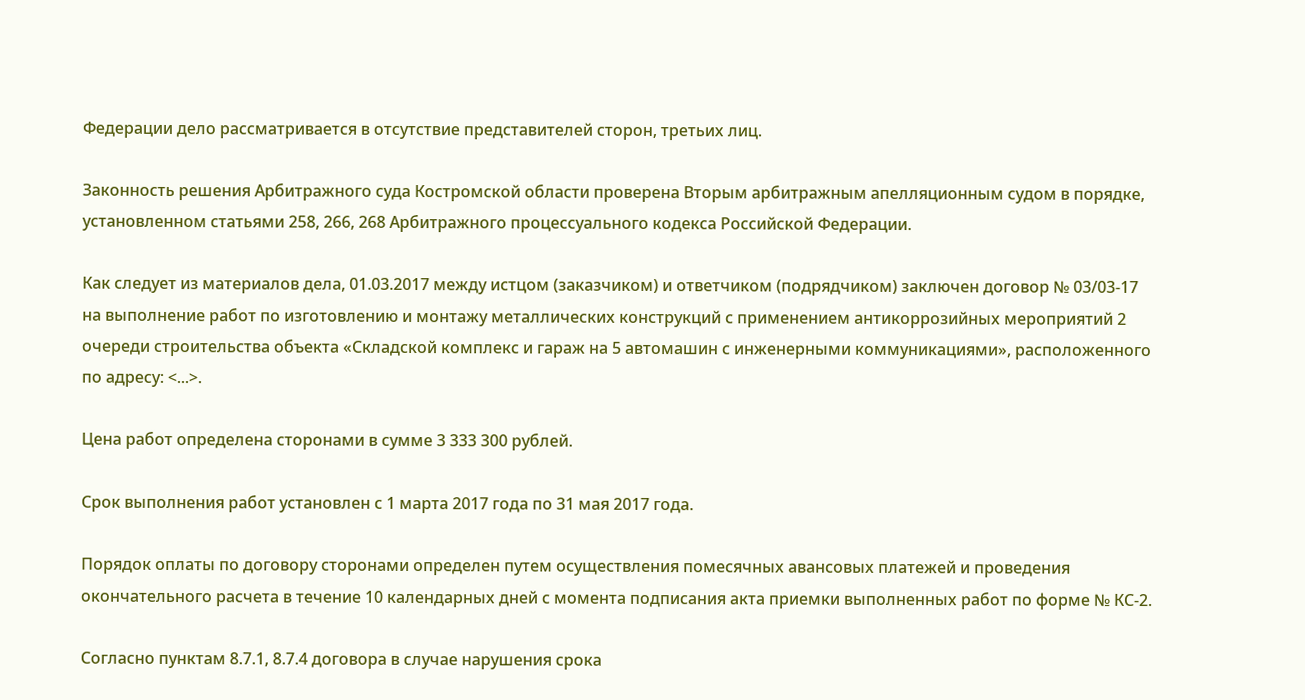Федерации дело рассматривается в отсутствие представителей сторон, третьих лиц.

Законность решения Арбитражного суда Костромской области проверена Вторым арбитражным апелляционным судом в порядке, установленном статьями 258, 266, 268 Арбитражного процессуального кодекса Российской Федерации.

Как следует из материалов дела, 01.03.2017 между истцом (заказчиком) и ответчиком (подрядчиком) заключен договор № 03/03-17 на выполнение работ по изготовлению и монтажу металлических конструкций с применением антикоррозийных мероприятий 2 очереди строительства объекта «Складской комплекс и гараж на 5 автомашин с инженерными коммуникациями», расположенного по адресу: <...>.

Цена работ определена сторонами в сумме 3 333 300 рублей.

Срок выполнения работ установлен с 1 марта 2017 года по 31 мая 2017 года.

Порядок оплаты по договору сторонами определен путем осуществления помесячных авансовых платежей и проведения окончательного расчета в течение 10 календарных дней с момента подписания акта приемки выполненных работ по форме № КС-2.

Согласно пунктам 8.7.1, 8.7.4 договора в случае нарушения срока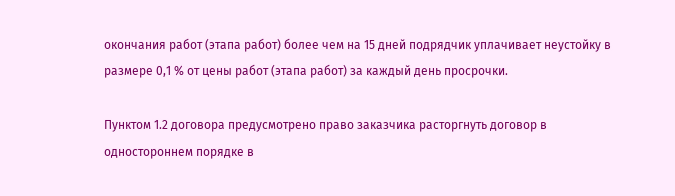окончания работ (этапа работ) более чем на 15 дней подрядчик уплачивает неустойку в размере 0,1 % от цены работ (этапа работ) за каждый день просрочки.

Пунктом 1.2 договора предусмотрено право заказчика расторгнуть договор в одностороннем порядке в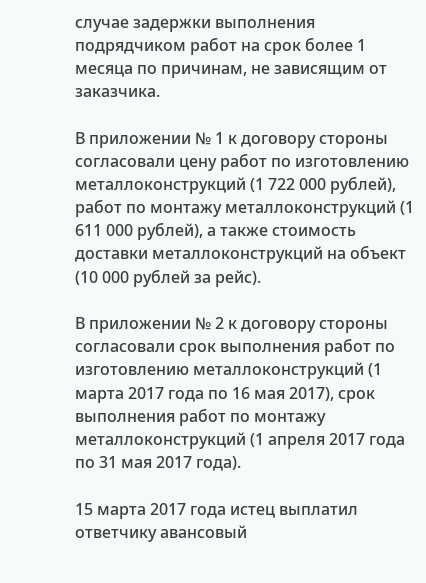случае задержки выполнения подрядчиком работ на срок более 1 месяца по причинам, не зависящим от заказчика.

В приложении № 1 к договору стороны согласовали цену работ по изготовлению металлоконструкций (1 722 000 рублей), работ по монтажу металлоконструкций (1 611 000 рублей), а также стоимость доставки металлоконструкций на объект (10 000 рублей за рейс).

В приложении № 2 к договору стороны согласовали срок выполнения работ по изготовлению металлоконструкций (1 марта 2017 года по 16 мая 2017), срок выполнения работ по монтажу металлоконструкций (1 апреля 2017 года по 31 мая 2017 года).

15 марта 2017 года истец выплатил ответчику авансовый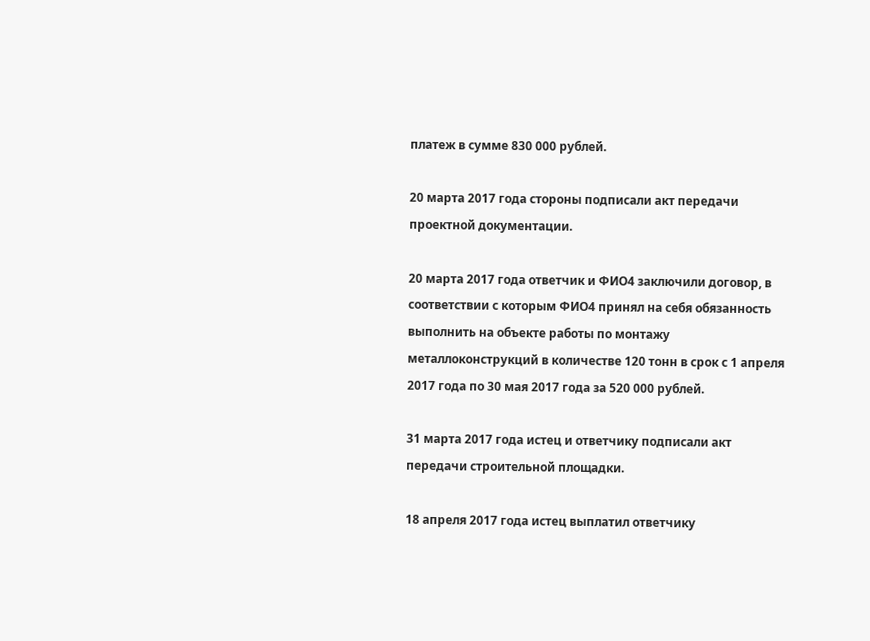платеж в сумме 830 000 рублей.

20 марта 2017 года стороны подписали акт передачи проектной документации.

20 марта 2017 года ответчик и ФИО4 заключили договор, в соответствии с которым ФИО4 принял на себя обязанность выполнить на объекте работы по монтажу металлоконструкций в количестве 120 тонн в срок с 1 апреля 2017 года по 30 мая 2017 года за 520 000 рублей.

31 марта 2017 года истец и ответчику подписали акт передачи строительной площадки.

18 апреля 2017 года истец выплатил ответчику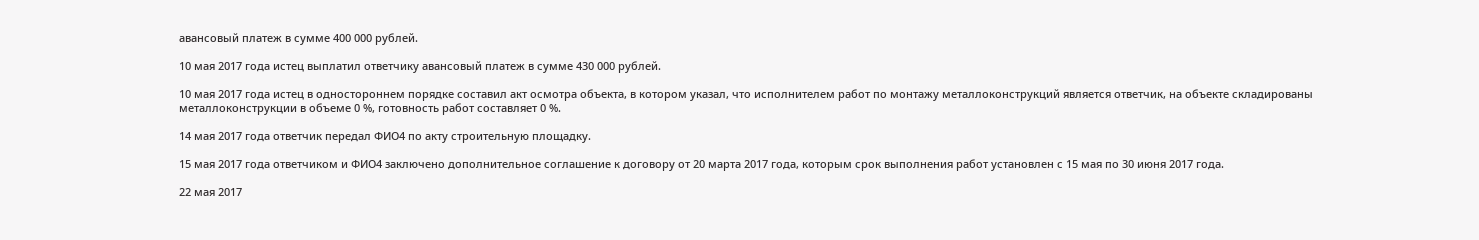авансовый платеж в сумме 400 000 рублей.

10 мая 2017 года истец выплатил ответчику авансовый платеж в сумме 430 000 рублей.

10 мая 2017 года истец в одностороннем порядке составил акт осмотра объекта, в котором указал, что исполнителем работ по монтажу металлоконструкций является ответчик, на объекте складированы металлоконструкции в объеме 0 %, готовность работ составляет 0 %.

14 мая 2017 года ответчик передал ФИО4 по акту строительную площадку.

15 мая 2017 года ответчиком и ФИО4 заключено дополнительное соглашение к договору от 20 марта 2017 года, которым срок выполнения работ установлен с 15 мая по 30 июня 2017 года.

22 мая 2017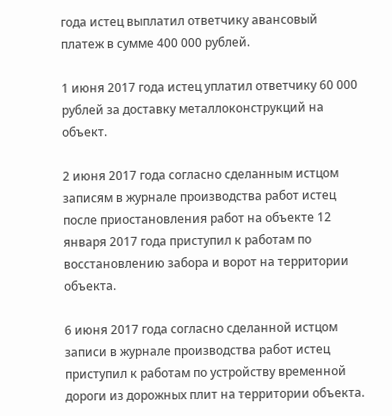года истец выплатил ответчику авансовый платеж в сумме 400 000 рублей.

1 июня 2017 года истец уплатил ответчику 60 000 рублей за доставку металлоконструкций на объект.

2 июня 2017 года согласно сделанным истцом записям в журнале производства работ истец после приостановления работ на объекте 12 января 2017 года приступил к работам по восстановлению забора и ворот на территории объекта.

6 июня 2017 года согласно сделанной истцом записи в журнале производства работ истец приступил к работам по устройству временной дороги из дорожных плит на территории объекта.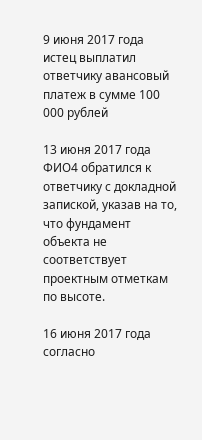9 июня 2017 года истец выплатил ответчику авансовый платеж в сумме 100 000 рублей

13 июня 2017 года ФИО4 обратился к ответчику с докладной запиской, указав на то, что фундамент объекта не соответствует проектным отметкам по высоте.

16 июня 2017 года согласно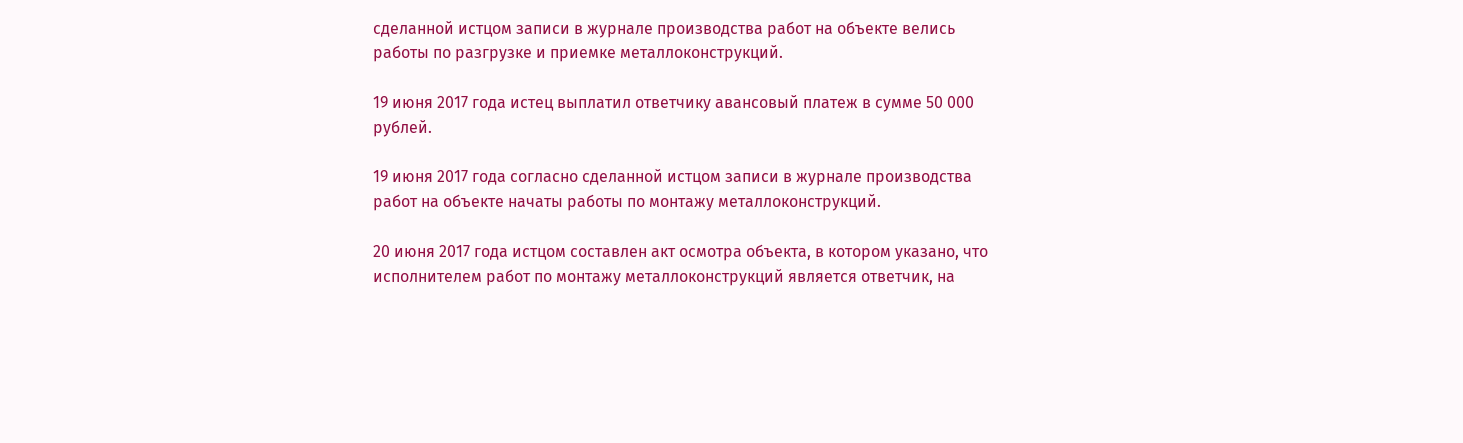сделанной истцом записи в журнале производства работ на объекте велись работы по разгрузке и приемке металлоконструкций.

19 июня 2017 года истец выплатил ответчику авансовый платеж в сумме 50 000 рублей.

19 июня 2017 года согласно сделанной истцом записи в журнале производства работ на объекте начаты работы по монтажу металлоконструкций.

20 июня 2017 года истцом составлен акт осмотра объекта, в котором указано, что исполнителем работ по монтажу металлоконструкций является ответчик, на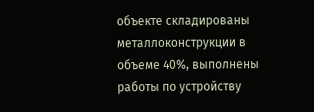объекте складированы металлоконструкции в объеме 40%, выполнены работы по устройству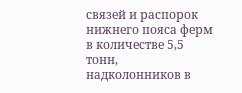связей и распорок нижнего пояса ферм в количестве 5,5 тонн, надколонников в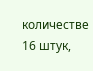количестве 16 штук,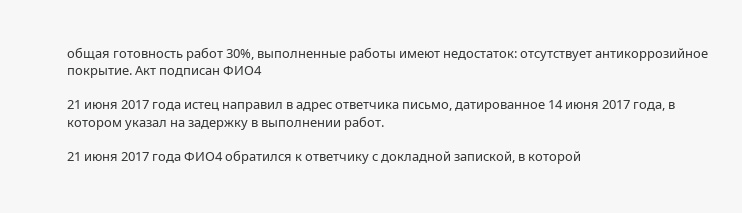общая готовность работ 30%, выполненные работы имеют недостаток: отсутствует антикоррозийное покрытие. Акт подписан ФИО4

21 июня 2017 года истец направил в адрес ответчика письмо, датированное 14 июня 2017 года, в котором указал на задержку в выполнении работ.

21 июня 2017 года ФИО4 обратился к ответчику с докладной запиской, в которой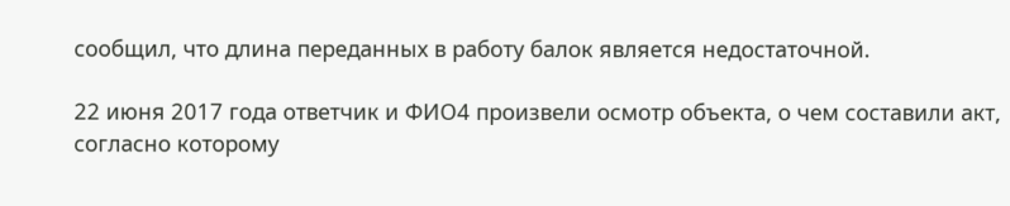сообщил, что длина переданных в работу балок является недостаточной.

22 июня 2017 года ответчик и ФИО4 произвели осмотр объекта, о чем составили акт, согласно которому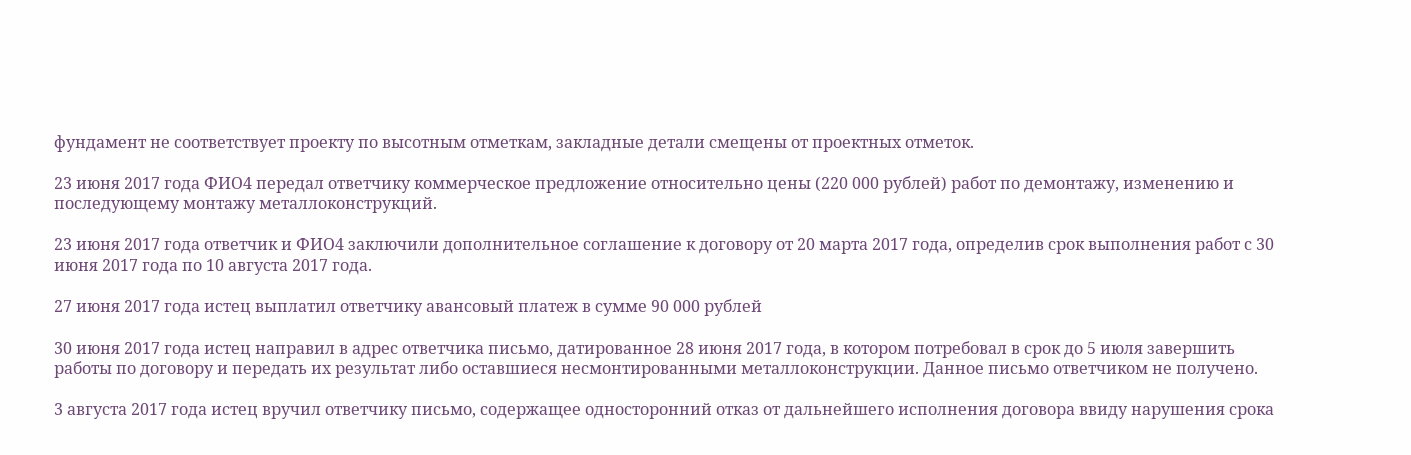фундамент не соответствует проекту по высотным отметкам, закладные детали смещены от проектных отметок.

23 июня 2017 года ФИО4 передал ответчику коммерческое предложение относительно цены (220 000 рублей) работ по демонтажу, изменению и последующему монтажу металлоконструкций.

23 июня 2017 года ответчик и ФИО4 заключили дополнительное соглашение к договору от 20 марта 2017 года, определив срок выполнения работ с 30 июня 2017 года по 10 августа 2017 года.

27 июня 2017 года истец выплатил ответчику авансовый платеж в сумме 90 000 рублей

30 июня 2017 года истец направил в адрес ответчика письмо, датированное 28 июня 2017 года, в котором потребовал в срок до 5 июля завершить работы по договору и передать их результат либо оставшиеся несмонтированными металлоконструкции. Данное письмо ответчиком не получено.

3 августа 2017 года истец вручил ответчику письмо, содержащее односторонний отказ от дальнейшего исполнения договора ввиду нарушения срока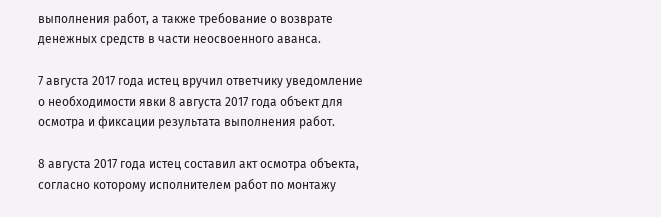выполнения работ, а также требование о возврате денежных средств в части неосвоенного аванса.

7 августа 2017 года истец вручил ответчику уведомление о необходимости явки 8 августа 2017 года объект для осмотра и фиксации результата выполнения работ.

8 августа 2017 года истец составил акт осмотра объекта, согласно которому исполнителем работ по монтажу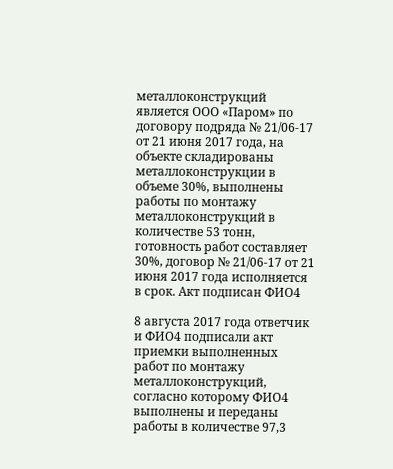металлоконструкций является ООО «Паром» по договору подряда № 21/06-17 от 21 июня 2017 года, на объекте складированы металлоконструкции в объеме 30%, выполнены работы по монтажу металлоконструкций в количестве 53 тонн, готовность работ составляет 30%, договор № 21/06-17 от 21 июня 2017 года исполняется в срок. Акт подписан ФИО4

8 августа 2017 года ответчик и ФИО4 подписали акт приемки выполненных работ по монтажу металлоконструкций, согласно которому ФИО4 выполнены и переданы работы в количестве 97,3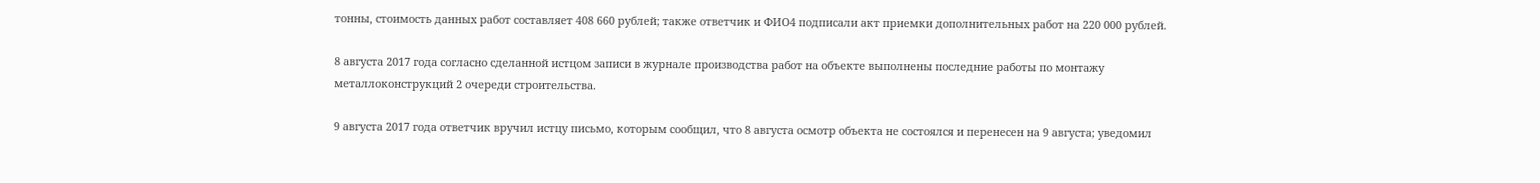тонны, стоимость данных работ составляет 408 660 рублей; также ответчик и ФИО4 подписали акт приемки дополнительных работ на 220 000 рублей.

8 августа 2017 года согласно сделанной истцом записи в журнале производства работ на объекте выполнены последние работы по монтажу металлоконструкций 2 очереди строительства.

9 августа 2017 года ответчик вручил истцу письмо, которым сообщил, что 8 августа осмотр объекта не состоялся и перенесен на 9 августа; уведомил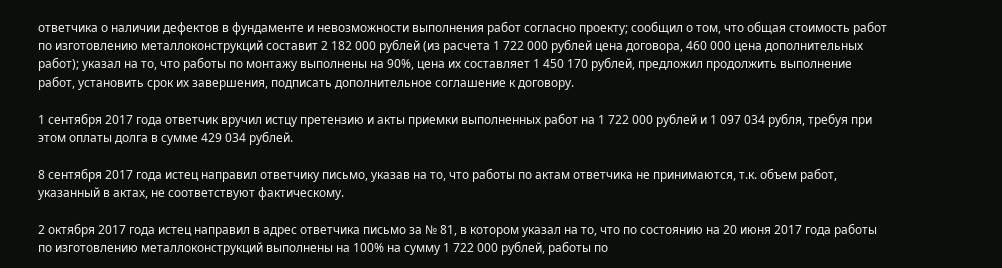ответчика о наличии дефектов в фундаменте и невозможности выполнения работ согласно проекту; сообщил о том, что общая стоимость работ по изготовлению металлоконструкций составит 2 182 000 рублей (из расчета 1 722 000 рублей цена договора, 460 000 цена дополнительных работ); указал на то, что работы по монтажу выполнены на 90%, цена их составляет 1 450 170 рублей, предложил продолжить выполнение работ, установить срок их завершения, подписать дополнительное соглашение к договору.

1 сентября 2017 года ответчик вручил истцу претензию и акты приемки выполненных работ на 1 722 000 рублей и 1 097 034 рубля, требуя при этом оплаты долга в сумме 429 034 рублей.

8 сентября 2017 года истец направил ответчику письмо, указав на то, что работы по актам ответчика не принимаются, т.к. объем работ, указанный в актах, не соответствуют фактическому.

2 октября 2017 года истец направил в адрес ответчика письмо за № 81, в котором указал на то, что по состоянию на 20 июня 2017 года работы по изготовлению металлоконструкций выполнены на 100% на сумму 1 722 000 рублей, работы по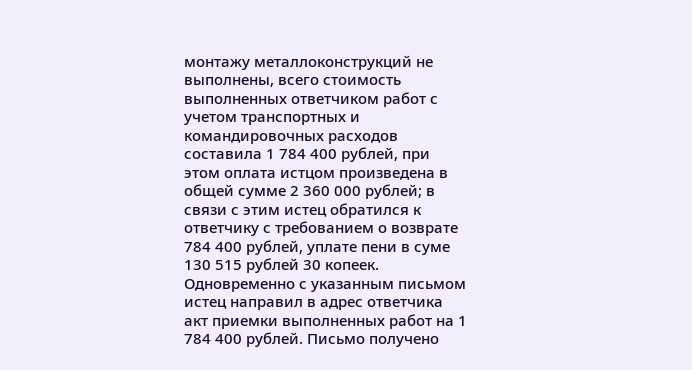монтажу металлоконструкций не выполнены, всего стоимость выполненных ответчиком работ с учетом транспортных и командировочных расходов составила 1 784 400 рублей, при этом оплата истцом произведена в общей сумме 2 360 000 рублей; в связи с этим истец обратился к ответчику с требованием о возврате 784 400 рублей, уплате пени в суме 130 515 рублей 30 копеек. Одновременно с указанным письмом истец направил в адрес ответчика акт приемки выполненных работ на 1 784 400 рублей. Письмо получено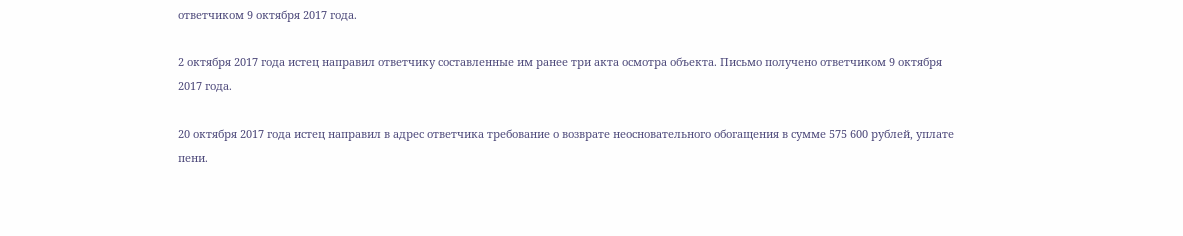ответчиком 9 октября 2017 года.

2 октября 2017 года истец направил ответчику составленные им ранее три акта осмотра объекта. Письмо получено ответчиком 9 октября 2017 года.

20 октября 2017 года истец направил в адрес ответчика требование о возврате неосновательного обогащения в сумме 575 600 рублей, уплате пени.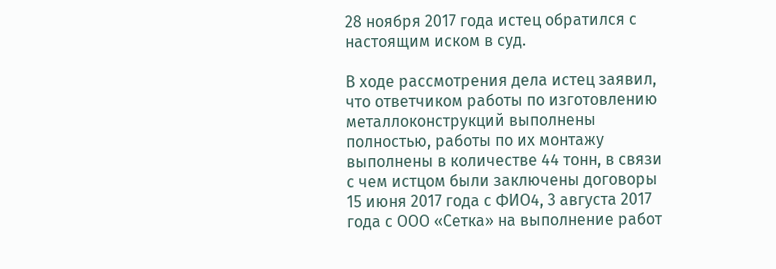28 ноября 2017 года истец обратился с настоящим иском в суд.

В ходе рассмотрения дела истец заявил, что ответчиком работы по изготовлению металлоконструкций выполнены полностью, работы по их монтажу выполнены в количестве 44 тонн, в связи с чем истцом были заключены договоры 15 июня 2017 года с ФИО4, 3 августа 2017 года с ООО «Сетка» на выполнение работ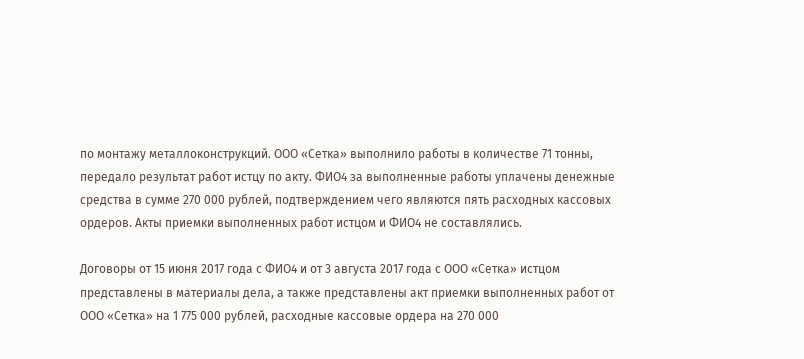по монтажу металлоконструкций. ООО «Сетка» выполнило работы в количестве 71 тонны, передало результат работ истцу по акту. ФИО4 за выполненные работы уплачены денежные средства в сумме 270 000 рублей, подтверждением чего являются пять расходных кассовых ордеров. Акты приемки выполненных работ истцом и ФИО4 не составлялись.

Договоры от 15 июня 2017 года с ФИО4 и от 3 августа 2017 года с ООО «Сетка» истцом представлены в материалы дела, а также представлены акт приемки выполненных работ от ООО «Сетка» на 1 775 000 рублей, расходные кассовые ордера на 270 000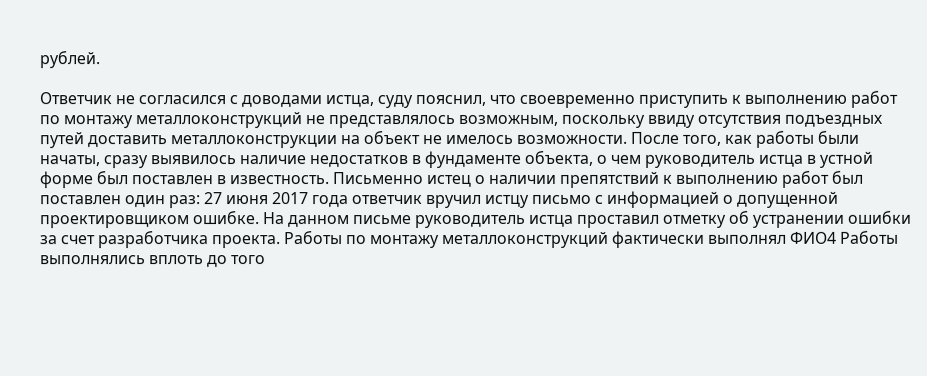рублей.

Ответчик не согласился с доводами истца, суду пояснил, что своевременно приступить к выполнению работ по монтажу металлоконструкций не представлялось возможным, поскольку ввиду отсутствия подъездных путей доставить металлоконструкции на объект не имелось возможности. После того, как работы были начаты, сразу выявилось наличие недостатков в фундаменте объекта, о чем руководитель истца в устной форме был поставлен в известность. Письменно истец о наличии препятствий к выполнению работ был поставлен один раз: 27 июня 2017 года ответчик вручил истцу письмо с информацией о допущенной проектировщиком ошибке. На данном письме руководитель истца проставил отметку об устранении ошибки за счет разработчика проекта. Работы по монтажу металлоконструкций фактически выполнял ФИО4 Работы выполнялись вплоть до того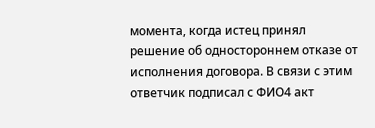момента, когда истец принял решение об одностороннем отказе от исполнения договора. В связи с этим ответчик подписал с ФИО4 акт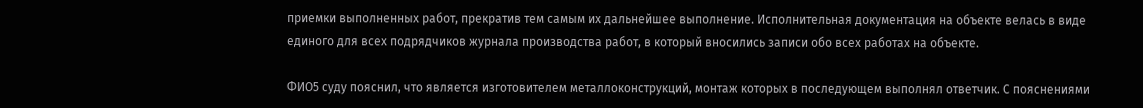приемки выполненных работ, прекратив тем самым их дальнейшее выполнение. Исполнительная документация на объекте велась в виде единого для всех подрядчиков журнала производства работ, в который вносились записи обо всех работах на объекте.

ФИО5 суду пояснил, что является изготовителем металлоконструкций, монтаж которых в последующем выполнял ответчик. С пояснениями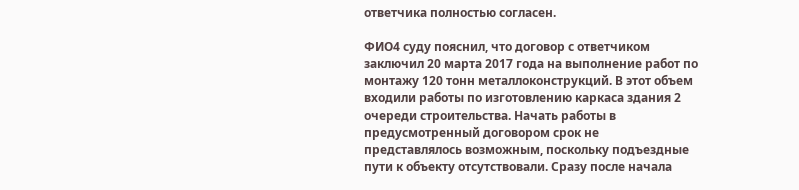ответчика полностью согласен.

ФИО4 суду пояснил, что договор с ответчиком заключил 20 марта 2017 года на выполнение работ по монтажу 120 тонн металлоконструкций. В этот объем входили работы по изготовлению каркаса здания 2 очереди строительства. Начать работы в предусмотренный договором срок не представлялось возможным, поскольку подъездные пути к объекту отсутствовали. Сразу после начала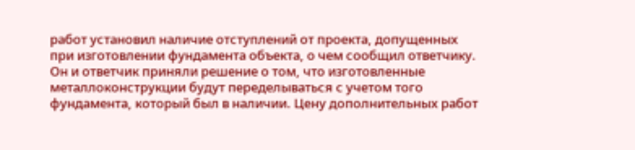работ установил наличие отступлений от проекта, допущенных при изготовлении фундамента объекта, о чем сообщил ответчику. Он и ответчик приняли решение о том, что изготовленные металлоконструкции будут переделываться с учетом того фундамента, который был в наличии. Цену дополнительных работ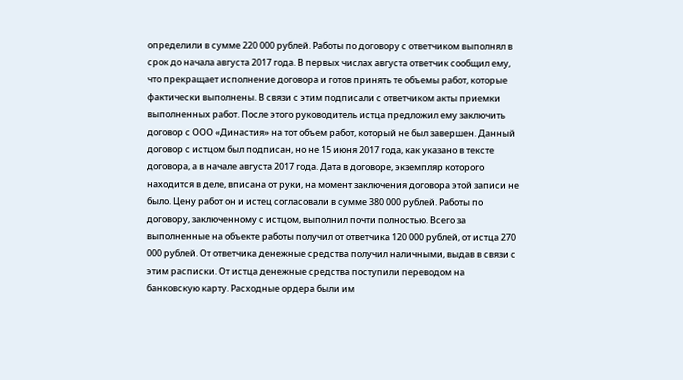определили в сумме 220 000 рублей. Работы по договору с ответчиком выполнял в срок до начала августа 2017 года. В первых числах августа ответчик сообщил ему, что прекращает исполнение договора и готов принять те объемы работ, которые фактически выполнены. В связи с этим подписали с ответчиком акты приемки выполненных работ. После этого руководитель истца предложил ему заключить договор с ООО «Династия» на тот объем работ, который не был завершен. Данный договор с истцом был подписан, но не 15 июня 2017 года, как указано в тексте договора, а в начале августа 2017 года. Дата в договоре, экземпляр которого находится в деле, вписана от руки, на момент заключения договора этой записи не было. Цену работ он и истец согласовали в сумме 380 000 рублей. Работы по договору, заключенному с истцом, выполнил почти полностью. Всего за выполненные на объекте работы получил от ответчика 120 000 рублей, от истца 270 000 рублей. От ответчика денежные средства получил наличными, выдав в связи с этим расписки. От истца денежные средства поступили переводом на банковскую карту. Расходные ордера были им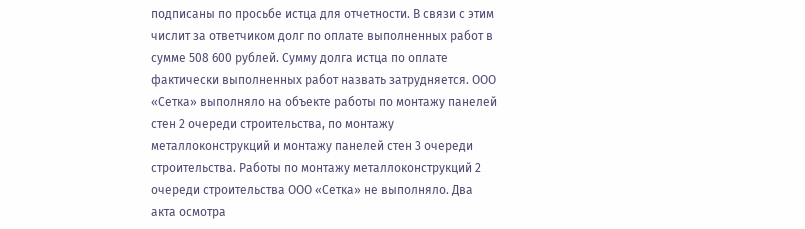подписаны по просьбе истца для отчетности. В связи с этим числит за ответчиком долг по оплате выполненных работ в сумме 508 600 рублей. Сумму долга истца по оплате фактически выполненных работ назвать затрудняется. ООО «Сетка» выполняло на объекте работы по монтажу панелей стен 2 очереди строительства, по монтажу металлоконструкций и монтажу панелей стен 3 очереди строительства. Работы по монтажу металлоконструкций 2 очереди строительства ООО «Сетка» не выполняло. Два акта осмотра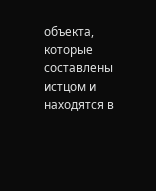объекта, которые составлены истцом и находятся в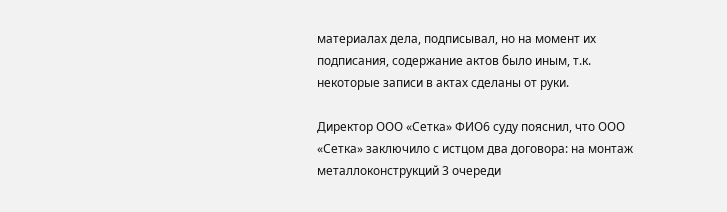материалах дела, подписывал, но на момент их подписания, содержание актов было иным, т.к. некоторые записи в актах сделаны от руки.

Директор ООО «Сетка» ФИО6 суду пояснил, что ООО «Сетка» заключило с истцом два договора: на монтаж металлоконструкций 3 очереди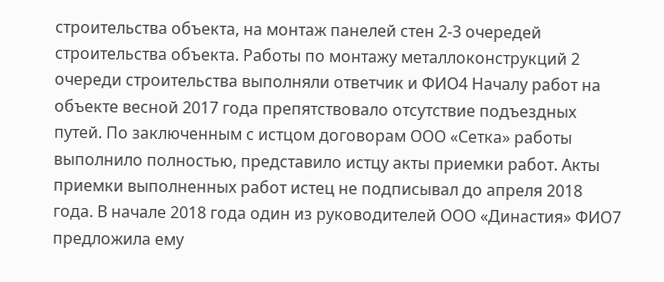строительства объекта, на монтаж панелей стен 2-3 очередей строительства объекта. Работы по монтажу металлоконструкций 2 очереди строительства выполняли ответчик и ФИО4 Началу работ на объекте весной 2017 года препятствовало отсутствие подъездных путей. По заключенным с истцом договорам ООО «Сетка» работы выполнило полностью, представило истцу акты приемки работ. Акты приемки выполненных работ истец не подписывал до апреля 2018 года. В начале 2018 года один из руководителей ООО «Династия» ФИО7 предложила ему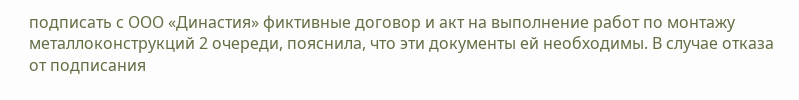подписать с ООО «Династия» фиктивные договор и акт на выполнение работ по монтажу металлоконструкций 2 очереди, пояснила, что эти документы ей необходимы. В случае отказа от подписания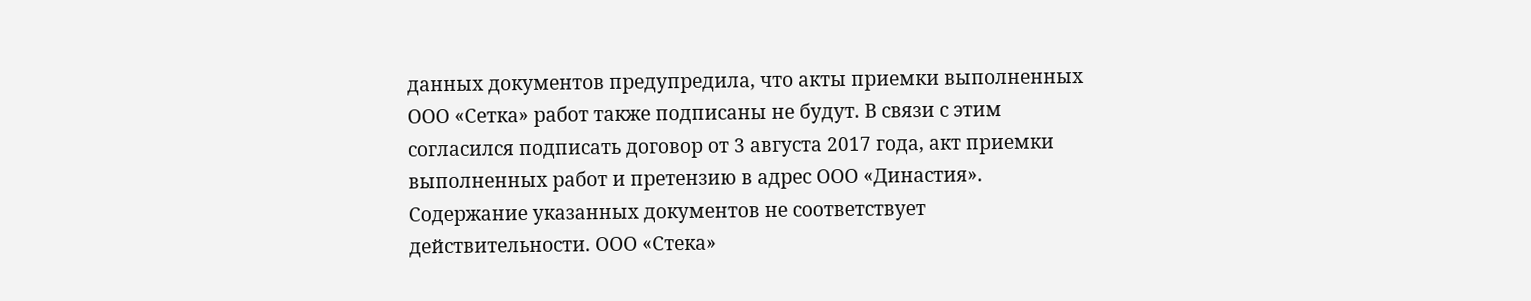данных документов предупредила, что акты приемки выполненных ООО «Сетка» работ также подписаны не будут. В связи с этим согласился подписать договор от 3 августа 2017 года, акт приемки выполненных работ и претензию в адрес ООО «Династия». Содержание указанных документов не соответствует действительности. ООО «Стека»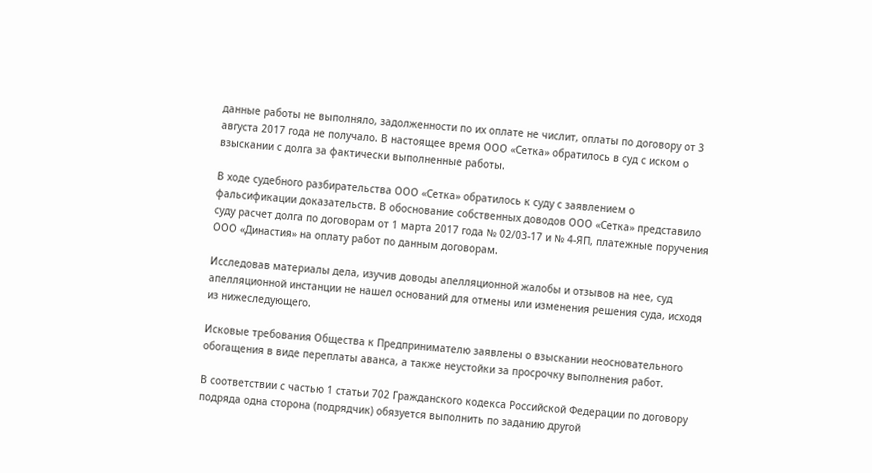данные работы не выполняло, задолженности по их оплате не числит, оплаты по договору от 3 августа 2017 года не получало. В настоящее время ООО «Сетка» обратилось в суд с иском о взыскании с долга за фактически выполненные работы.

В ходе судебного разбирательства ООО «Сетка» обратилось к суду с заявлением о фальсификации доказательств. В обоснование собственных доводов ООО «Сетка» представило суду расчет долга по договорам от 1 марта 2017 года № 02/03-17 и № 4-ЯП, платежные поручения ООО «Династия» на оплату работ по данным договорам.

Исследовав материалы дела, изучив доводы апелляционной жалобы и отзывов на нее, суд апелляционной инстанции не нашел оснований для отмены или изменения решения суда, исходя из нижеследующего.

Исковые требования Общества к Предпринимателю заявлены о взыскании неосновательного обогащения в виде переплаты аванса, а также неустойки за просрочку выполнения работ.

В соответствии с частью 1 статьи 702 Гражданского кодекса Российской Федерации по договору подряда одна сторона (подрядчик) обязуется выполнить по заданию другой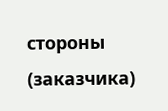стороны (заказчика)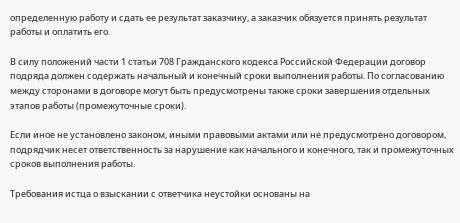определенную работу и сдать ее результат заказчику, а заказчик обязуется принять результат работы и оплатить его.

В силу положений части 1 статьи 708 Гражданского кодекса Российской Федерации договор подряда должен содержать начальный и конечный сроки выполнения работы. По согласованию между сторонами в договоре могут быть предусмотрены также сроки завершения отдельных этапов работы (промежуточные сроки).

Если иное не установлено законом, иными правовыми актами или не предусмотрено договором, подрядчик несет ответственность за нарушение как начального и конечного, так и промежуточных сроков выполнения работы.

Требования истца о взыскании с ответчика неустойки основаны на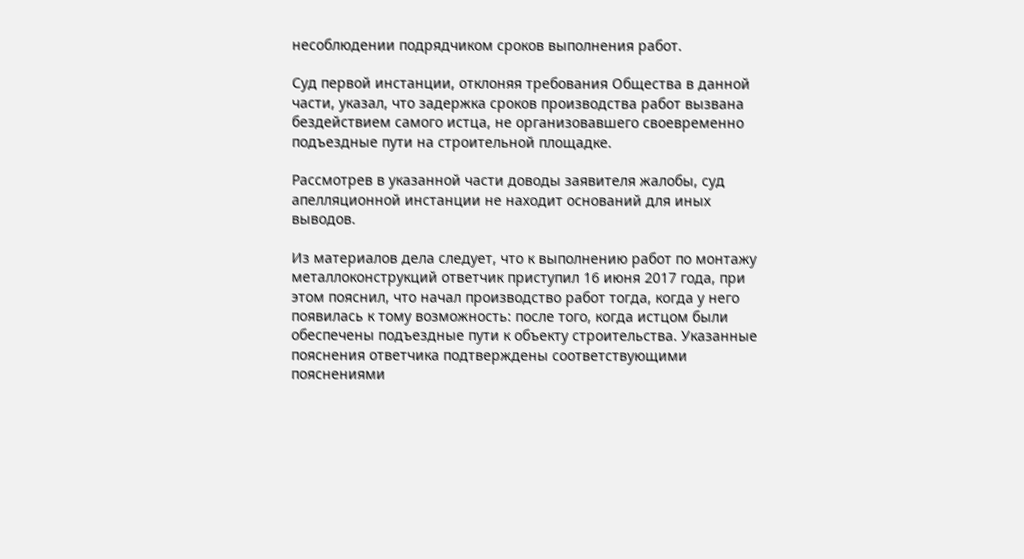несоблюдении подрядчиком сроков выполнения работ.

Суд первой инстанции, отклоняя требования Общества в данной части, указал, что задержка сроков производства работ вызвана бездействием самого истца, не организовавшего своевременно подъездные пути на строительной площадке.

Рассмотрев в указанной части доводы заявителя жалобы, суд апелляционной инстанции не находит оснований для иных выводов.

Из материалов дела следует, что к выполнению работ по монтажу металлоконструкций ответчик приступил 16 июня 2017 года, при этом пояснил, что начал производство работ тогда, когда у него появилась к тому возможность: после того, когда истцом были обеспечены подъездные пути к объекту строительства. Указанные пояснения ответчика подтверждены соответствующими пояснениями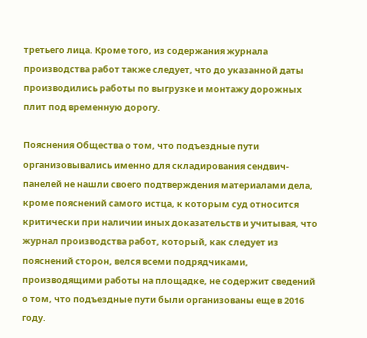третьего лица. Кроме того, из содержания журнала производства работ также следует, что до указанной даты производились работы по выгрузке и монтажу дорожных плит под временную дорогу.

Пояснения Общества о том, что подъездные пути организовывались именно для складирования сендвич-панелей не нашли своего подтверждения материалами дела, кроме пояснений самого истца, к которым суд относится критически при наличии иных доказательств и учитывая, что журнал производства работ, который, как следует из пояснений сторон, велся всеми подрядчиками, производящими работы на площадке, не содержит сведений о том, что подъездные пути были организованы еще в 2016 году.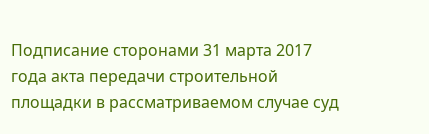Подписание сторонами 31 марта 2017 года акта передачи строительной площадки в рассматриваемом случае суд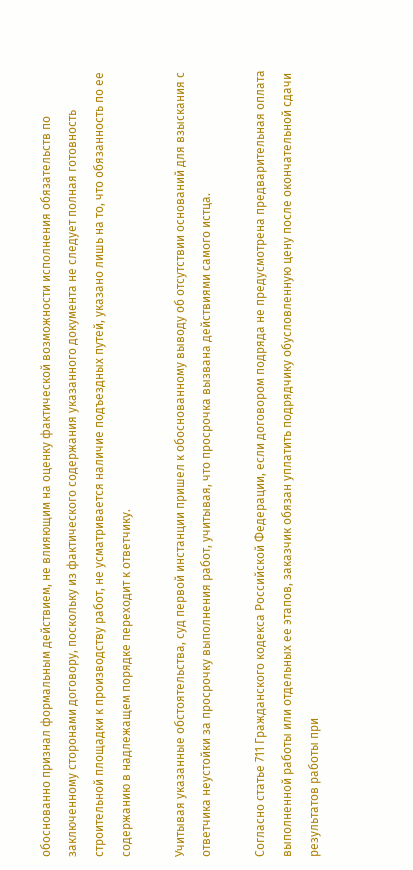обоснованно признал формальным действием, не влияющим на оценку фактической возможности исполнения обязательств по заключенному сторонами договору, поскольку из фактического содержания указанного документа не следует полная готовность строительной площадки к производству работ, не усматривается наличие подъездных путей, указано лишь на то, что обязанность по ее содержанию в надлежащем порядке переходит к ответчику.

Учитывая указанные обстоятельства, суд первой инстанции пришел к обоснованному выводу об отсутствии оснований для взыскания с ответчика неустойки за просрочку выполнения работ, учитывая, что просрочка вызвана действиями самого истца.

Согласно статье 711 Гражданского кодекса Российской Федерации, если договором подряда не предусмотрена предварительная оплата выполненной работы или отдельных ее этапов, заказчик обязан уплатить подрядчику обусловленную цену после окончательной сдачи результатов работы при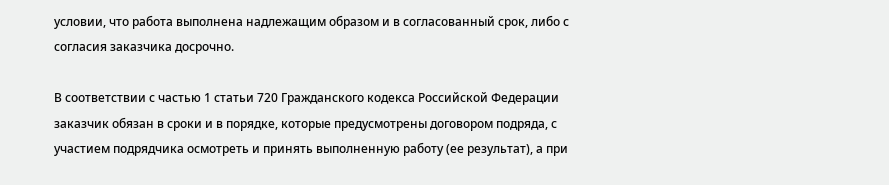условии, что работа выполнена надлежащим образом и в согласованный срок, либо с согласия заказчика досрочно.

В соответствии с частью 1 статьи 720 Гражданского кодекса Российской Федерации заказчик обязан в сроки и в порядке, которые предусмотрены договором подряда, с участием подрядчика осмотреть и принять выполненную работу (ее результат), а при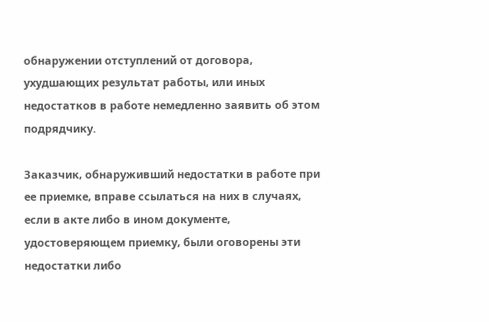обнаружении отступлений от договора, ухудшающих результат работы, или иных недостатков в работе немедленно заявить об этом подрядчику.

Заказчик, обнаруживший недостатки в работе при ее приемке, вправе ссылаться на них в случаях, если в акте либо в ином документе, удостоверяющем приемку, были оговорены эти недостатки либо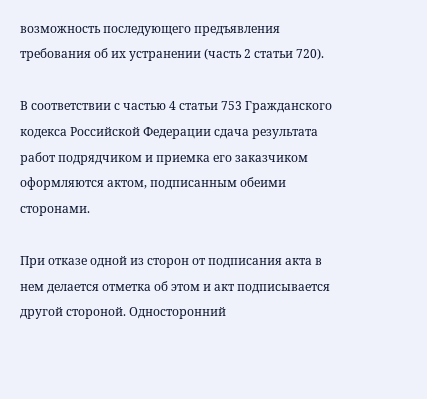возможность последующего предъявления требования об их устранении (часть 2 статьи 720).

В соответствии с частью 4 статьи 753 Гражданского кодекса Российской Федерации сдача результата работ подрядчиком и приемка его заказчиком оформляются актом, подписанным обеими сторонами.

При отказе одной из сторон от подписания акта в нем делается отметка об этом и акт подписывается другой стороной. Односторонний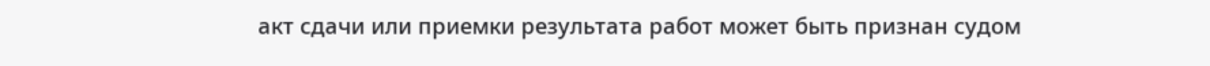акт сдачи или приемки результата работ может быть признан судом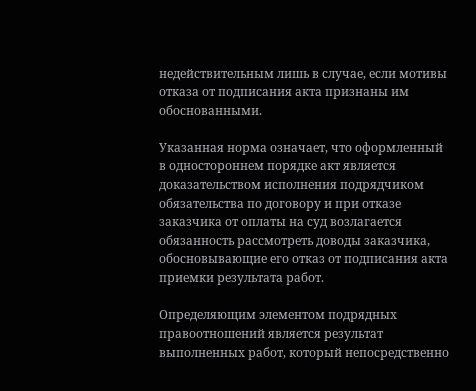недействительным лишь в случае, если мотивы отказа от подписания акта признаны им обоснованными.

Указанная норма означает, что оформленный в одностороннем порядке акт является доказательством исполнения подрядчиком обязательства по договору и при отказе заказчика от оплаты на суд возлагается обязанность рассмотреть доводы заказчика, обосновывающие его отказ от подписания акта приемки результата работ.

Определяющим элементом подрядных правоотношений является результат выполненных работ, который непосредственно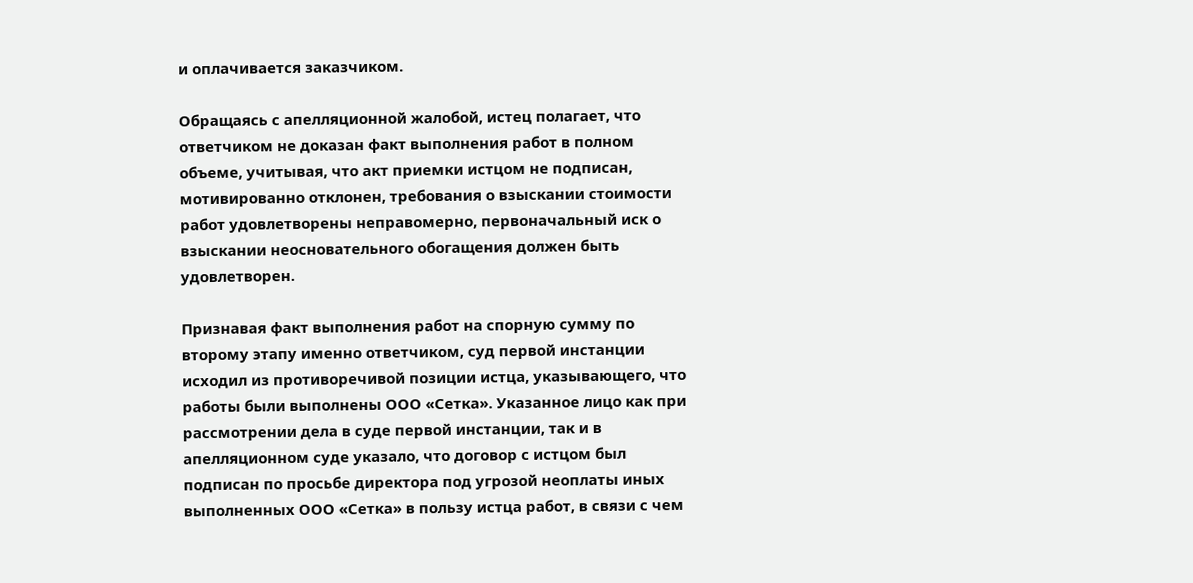и оплачивается заказчиком.

Обращаясь с апелляционной жалобой, истец полагает, что ответчиком не доказан факт выполнения работ в полном объеме, учитывая, что акт приемки истцом не подписан, мотивированно отклонен, требования о взыскании стоимости работ удовлетворены неправомерно, первоначальный иск о взыскании неосновательного обогащения должен быть удовлетворен.

Признавая факт выполнения работ на спорную сумму по второму этапу именно ответчиком, суд первой инстанции исходил из противоречивой позиции истца, указывающего, что работы были выполнены ООО «Сетка». Указанное лицо как при рассмотрении дела в суде первой инстанции, так и в апелляционном суде указало, что договор с истцом был подписан по просьбе директора под угрозой неоплаты иных выполненных ООО «Сетка» в пользу истца работ, в связи с чем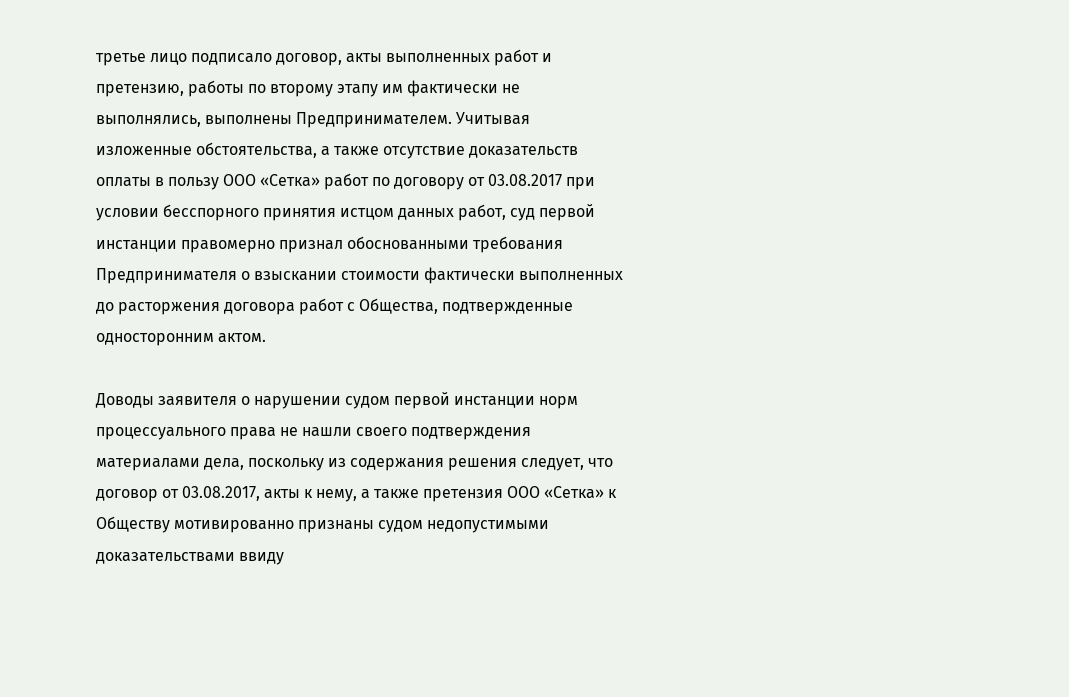третье лицо подписало договор, акты выполненных работ и претензию, работы по второму этапу им фактически не выполнялись, выполнены Предпринимателем. Учитывая изложенные обстоятельства, а также отсутствие доказательств оплаты в пользу ООО «Сетка» работ по договору от 03.08.2017 при условии бесспорного принятия истцом данных работ, суд первой инстанции правомерно признал обоснованными требования Предпринимателя о взыскании стоимости фактически выполненных до расторжения договора работ с Общества, подтвержденные односторонним актом.

Доводы заявителя о нарушении судом первой инстанции норм процессуального права не нашли своего подтверждения материалами дела, поскольку из содержания решения следует, что договор от 03.08.2017, акты к нему, а также претензия ООО «Сетка» к Обществу мотивированно признаны судом недопустимыми доказательствами ввиду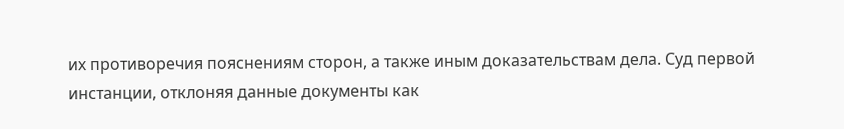их противоречия пояснениям сторон, а также иным доказательствам дела. Суд первой инстанции, отклоняя данные документы как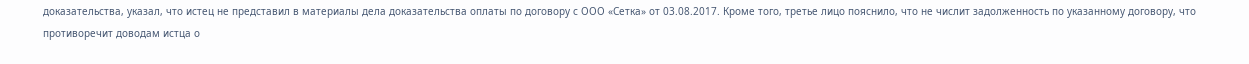доказательства, указал, что истец не представил в материалы дела доказательства оплаты по договору с ООО «Сетка» от 03.08.2017. Кроме того, третье лицо пояснило, что не числит задолженность по указанному договору, что противоречит доводам истца о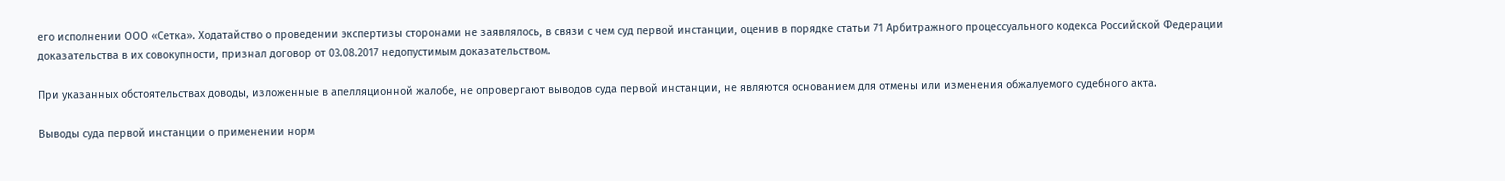его исполнении ООО «Сетка». Ходатайство о проведении экспертизы сторонами не заявлялось, в связи с чем суд первой инстанции, оценив в порядке статьи 71 Арбитражного процессуального кодекса Российской Федерации доказательства в их совокупности, признал договор от 03.08.2017 недопустимым доказательством.

При указанных обстоятельствах доводы, изложенные в апелляционной жалобе, не опровергают выводов суда первой инстанции, не являются основанием для отмены или изменения обжалуемого судебного акта.

Выводы суда первой инстанции о применении норм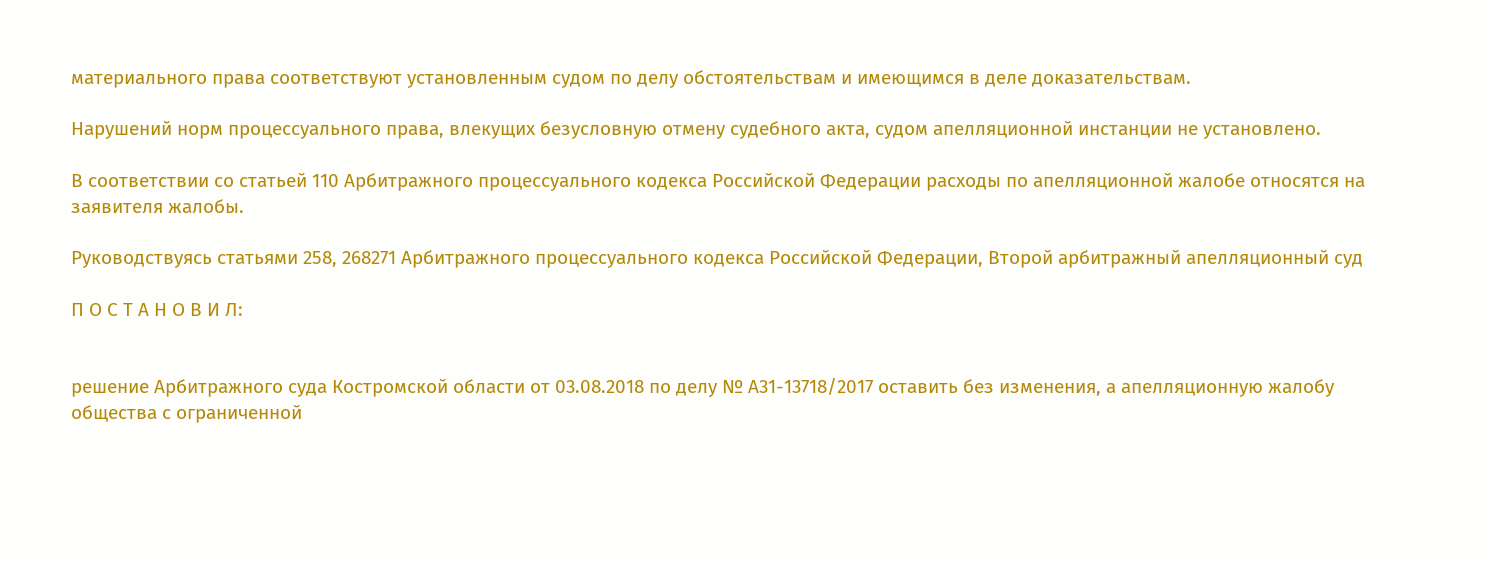материального права соответствуют установленным судом по делу обстоятельствам и имеющимся в деле доказательствам.

Нарушений норм процессуального права, влекущих безусловную отмену судебного акта, судом апелляционной инстанции не установлено.

В соответствии со статьей 110 Арбитражного процессуального кодекса Российской Федерации расходы по апелляционной жалобе относятся на заявителя жалобы.

Руководствуясь статьями 258, 268271 Арбитражного процессуального кодекса Российской Федерации, Второй арбитражный апелляционный суд

П О С Т А Н О В И Л:


решение Арбитражного суда Костромской области от 03.08.2018 по делу № А31-13718/2017 оставить без изменения, а апелляционную жалобу общества с ограниченной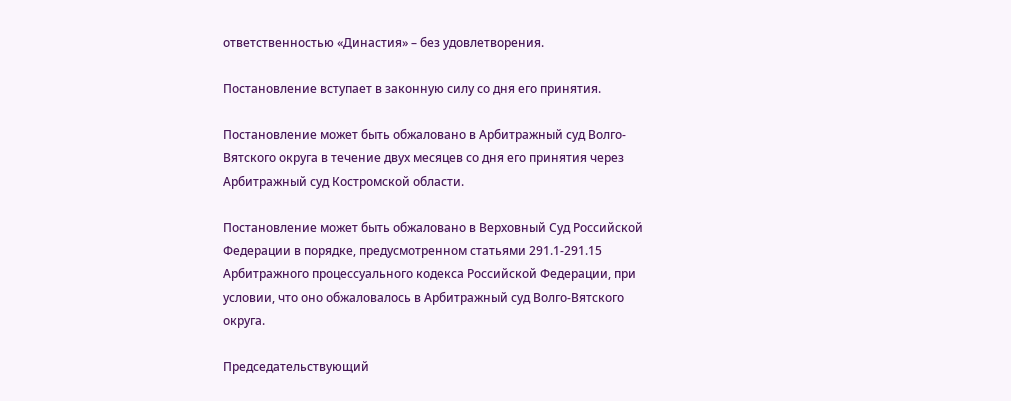ответственностью «Династия» – без удовлетворения.

Постановление вступает в законную силу со дня его принятия.

Постановление может быть обжаловано в Арбитражный суд Волго-Вятского округа в течение двух месяцев со дня его принятия через Арбитражный суд Костромской области.

Постановление может быть обжаловано в Верховный Суд Российской Федерации в порядке, предусмотренном статьями 291.1-291.15 Арбитражного процессуального кодекса Российской Федерации, при условии, что оно обжаловалось в Арбитражный суд Волго-Вятского округа.

Председательствующий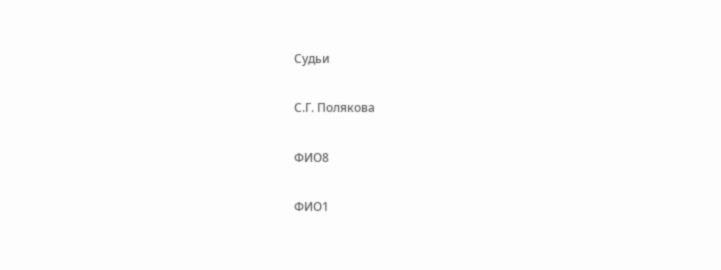Судьи

С.Г. Полякова

ФИО8

ФИО1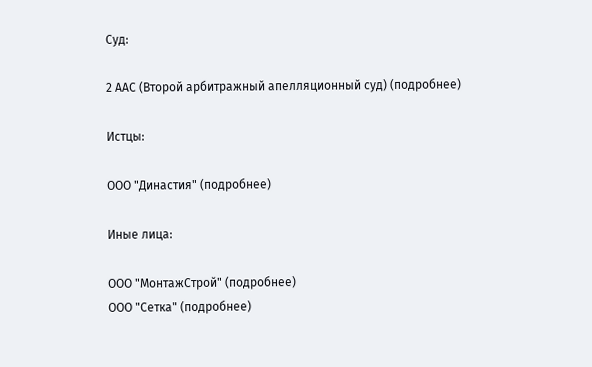Суд:

2 ААС (Второй арбитражный апелляционный суд) (подробнее)

Истцы:

ООО "Династия" (подробнее)

Иные лица:

ООО "МонтажСтрой" (подробнее)
ООО "Сетка" (подробнее)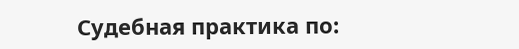Судебная практика по: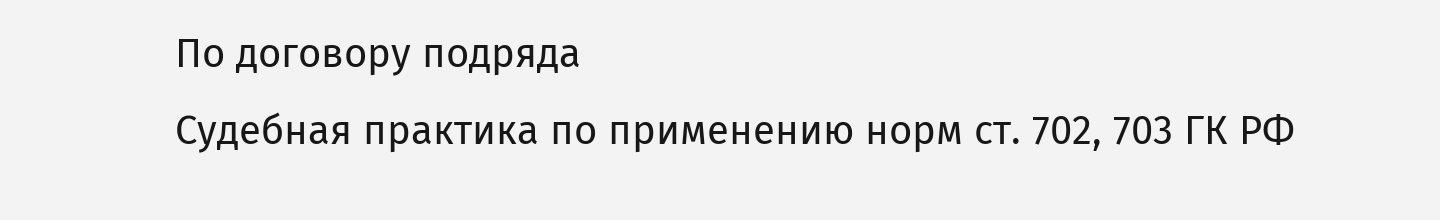По договору подряда
Судебная практика по применению норм ст. 702, 703 ГК РФ